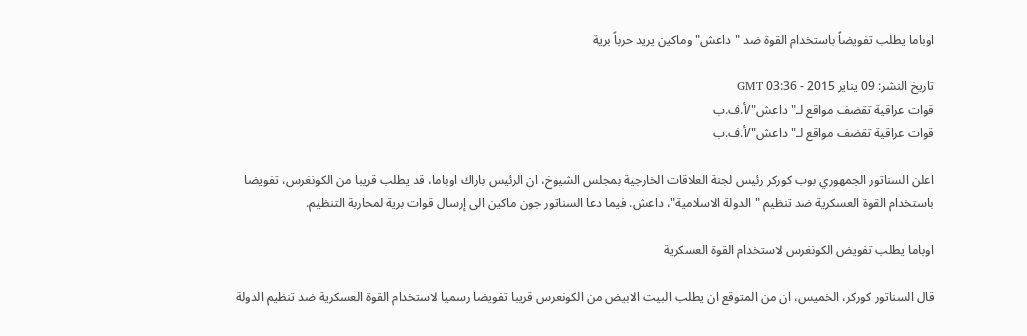اوباما يطلب تفويضاً باستخدام القوة ضد "داعش" وماكين يريد حرباً برية

تاريخ النشر: 09 يناير 2015 - 03:36 GMT
قوات عراقية تقضف مواقع لـ"داعش"/أ.ف.ب
قوات عراقية تقضف مواقع لـ"داعش"/أ.ف.ب

اعلن السناتور الجمهوري بوب كوركر رئيس لجنة العلاقات الخارجية بمجلس الشيوخ، ان الرئيس باراك اوباما، قد يطلب قريبا من الكونغرس، تفويضا باستخدام القوة العسكرية ضد تنظيم "الدولة الاسلامية"، داعش. فيما دعا السناتور جون ماكين الى إرسال قوات برية لمحاربة التنظيم.

اوباما يطلب تفويض الكونغرس لاستخدام القوة العسكرية

قال السناتور كوركر، الخميس، ان من المتوقع ان يطلب البيت الابيض من الكونعرس قريبا تفويضا رسميا لاستخدام القوة العسكرية ضد تنظيم الدولة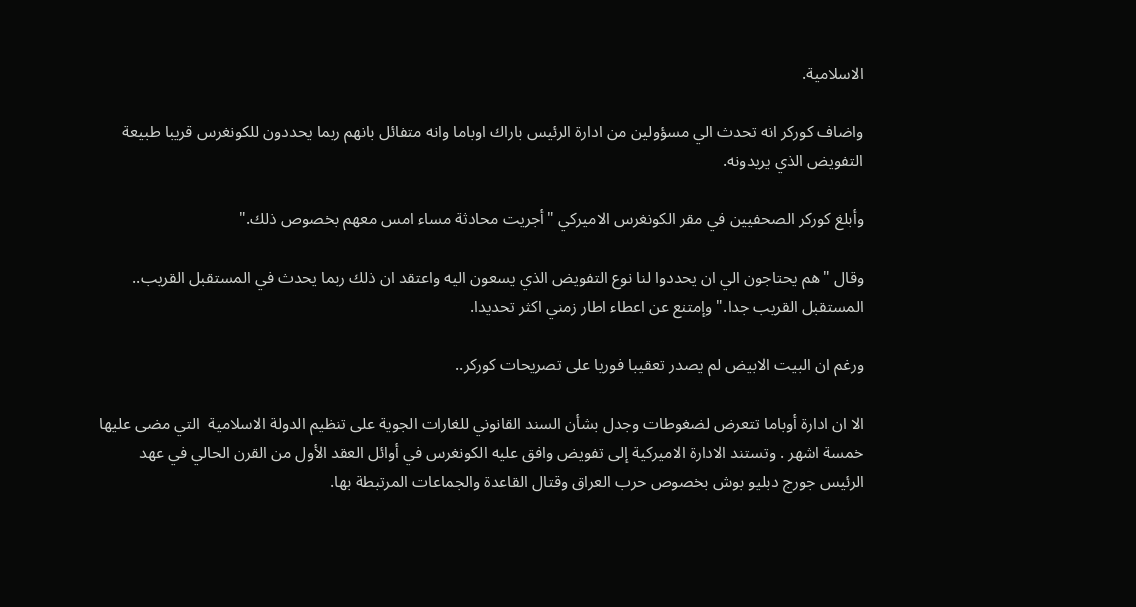الاسلامية.

واضاف كوركر انه تحدث الي مسؤولين من ادارة الرئيس باراك اوباما وانه متفائل بانهم ربما يحددون للكونغرس قريبا طبيعة التفويض الذي يريدونه.

وأبلغ كوركر الصحفيين في مقر الكونغرس الاميركي "أجريت محادثة مساء امس معهم بخصوص ذلك."

وقال "هم يحتاجون الي ان يحددوا لنا نوع التفويض الذي يسعون اليه واعتقد ان ذلك ربما يحدث في المستقبل القريب.. المستقبل القريب جدا." وإمتنع عن اعطاء اطار زمني اكثر تحديدا.

ورغم ان البيت الابيض لم يصدر تعقيبا فوريا على تصريحات كوركر..

الا ان ادارة أوباما تتعرض لضغوطات وجدل بشأن السند القانوني للغارات الجوية على تنظيم الدولة الاسلامية  التي مضى عليها خمسة اشهر . وتستند الادارة الاميركية إلى تفويض وافق عليه الكونغرس في أوائل العقد الأول من القرن الحالي في عهد الرئيس جورج دبليو بوش بخصوص حرب العراق وقتال القاعدة والجماعات المرتبطة بها.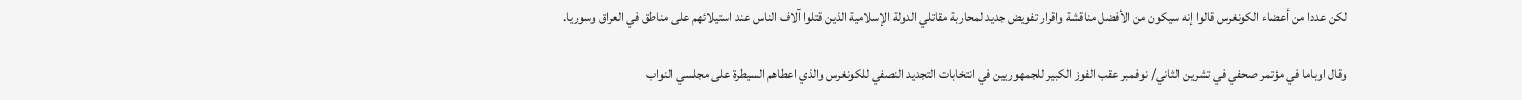لكن عددا من أعضاء الكونغرس قالوا إنه سيكون من الأفضل مناقشة واقرار تفويض جديد لمحاربة مقاتلي الدولة الإسلامية الذين قتلوا آلاف الناس عند استيلائهم على مناطق في العراق وسوريا.

وقال اوباما في مؤتمر صحفي في تشرين الثاني/ نوفمبر عقب الفوز الكبير للجمهوريين في انتخابات التجديد النصفي للكونغرس والذي اعطاهم السيطرة على مجلسي النواب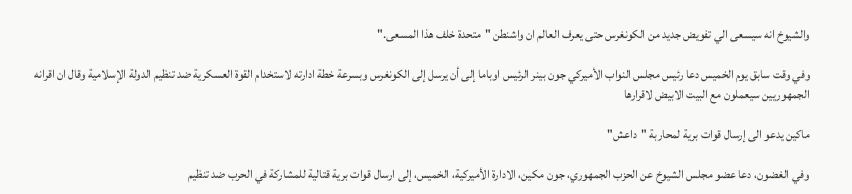والشيوخ انه سيسعى الي تفويض جديد من الكونغرس حتى يعرف العالم ان واشنطن "متحدة خلف هذا المسعى."

وفي وقت سابق يوم الخميس دعا رئيس مجلس النواب الأميركي جون بينر الرئيس اوباما إلى أن يرسل إلى الكونغرس وبسرعة خطة ادارته لاستخدام القوة العسكرية ضد تنظيم الدولة الإسلامية وقال ان اقرانه الجمهوريين سيعملون مع البيت الابيض لاقرارها

ماكين يدعو الى إرسال قوات برية لمحاربة "داعش"

وفي الغضون، دعا عضو مجلس الشيوخ عن الحزب الجمهوري، جون مكين، الادارة الأميركية، الخميس، إلى ارسال قوات برية قتالية للمشاركة في الحرب ضد تنظيم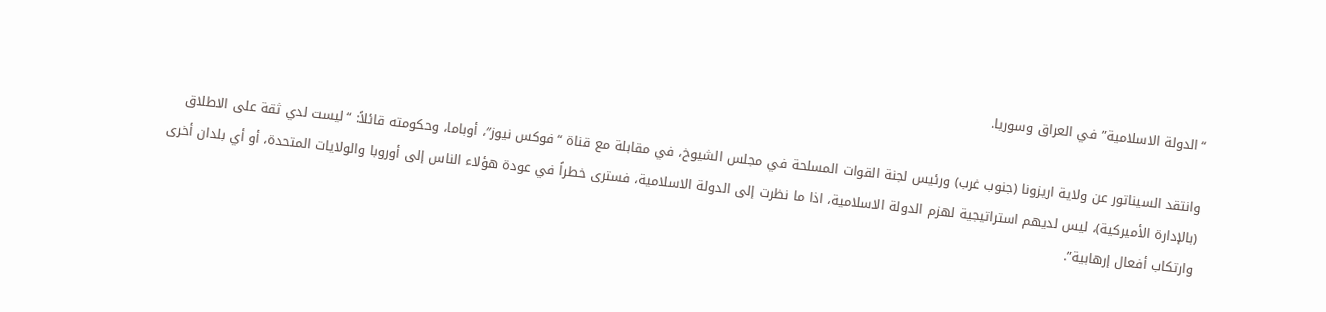“الدولة الاسلامية” في العراق وسوريا.

وانتقد السيناتور عن ولاية اريزونا (جنوب غرب) ورئيس لجنة القوات المسلحة في مجلس الشيوخ، في مقابلة مع قناة “فوكس نيوز″، أوباما، وحكومته قائلاً: “ليست لدي ثقة على الاطلاق (بالإدارة الأميركية)، ليس لديهم استراتيجية لهزم الدولة الاسلامية، اذا ما نظرت إلى الدولة الاسلامية، فسترى خطراً في عودة هؤلاء الناس إلى أوروبا والولايات المتحدة، أو أي بلدان أخرى وارتكاب أفعال إرهابية”.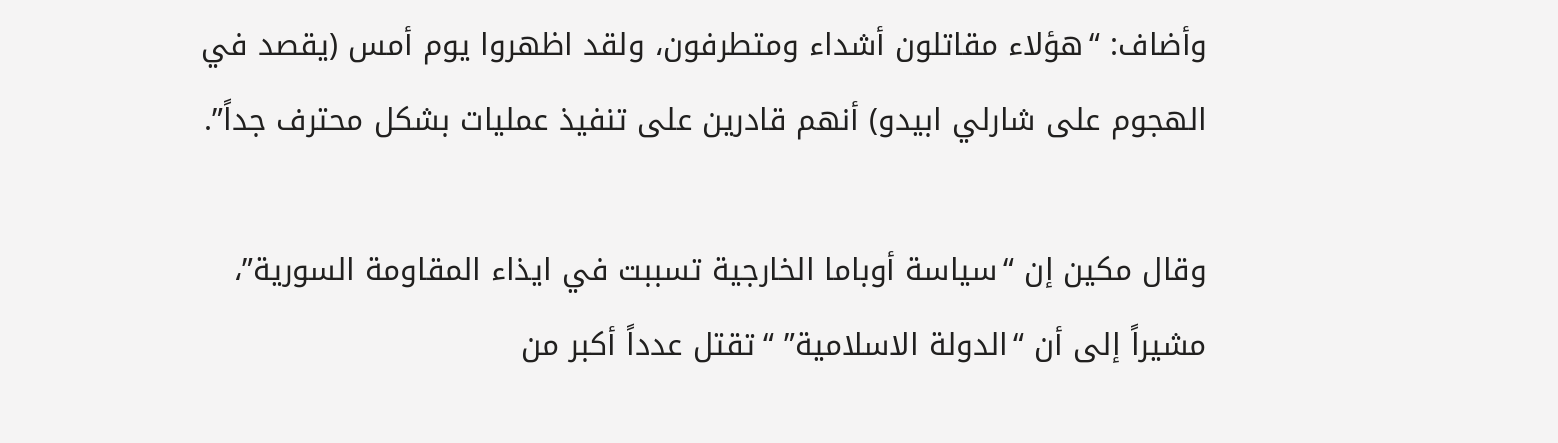وأضاف: “هؤلاء مقاتلون أشداء ومتطرفون، ولقد اظهروا يوم أمس (يقصد في الهجوم على شارلي ابيدو) أنهم قادرين على تنفيذ عمليات بشكل محترف جداً”.

وقال مكين إن “سياسة أوباما الخارجية تسببت في ايذاء المقاومة السورية”، مشيراً إلى أن “الدولة الاسلامية” “تقتل عدداً أكبر من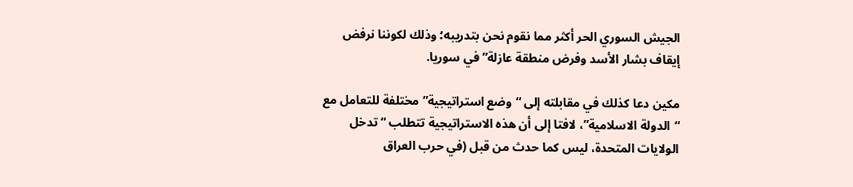الجيش السوري الحر أكثر مما نقوم نحن بتدريبه؛ وذلك لكوننا نرفض إيقاف بشار الأسد وفرض منطقة عازلة” في سوريا.

مكين دعا كذلك في مقابلته إلى “وضع استراتيجية” مختلفة للتعامل مع “الدولة الاسلامية”، لافتا إلى أن هذه الاستراتيجية تتطلب “تدخل الولايات المتحدة، ليس كما حدث من قبل (في حرب العراق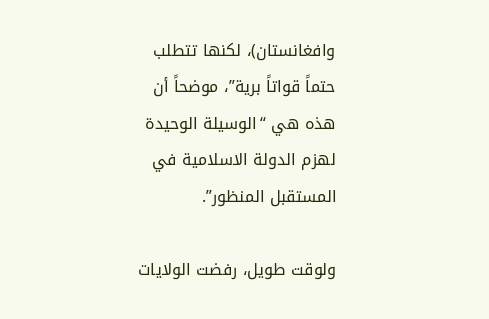وافغانستان)، لكنها تتطلب حتماً قواتاً برية”، موضحاً أن هذه هي “الوسيلة الوحيدة لهزم الدولة الاسلامية في المستقبل المنظور”.

ولوقت طويل، رفضت الولايات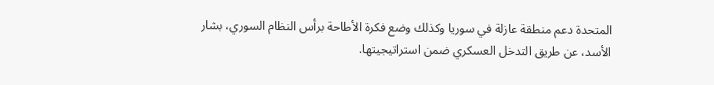المتحدة دعم منطقة عازلة في سوريا وكذلك وضع فكرة الأطاحة برأس النظام السوري، بشار الأسد، عن طريق التدخل العسكري ضمن استراتيجيتها.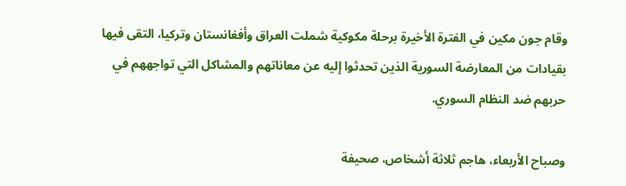وقام جون مكين في الفترة الأخيرة برحلة مكوكية شملت العراق وأفغانستان وتركيا، التقى فيها بقيادات من المعارضة السورية الذين تحدثوا إليه عن معاناتهم والمشاكل التي تواجههم في حربهم ضد النظام السوري.

وصباح الأربعاء، هاجم ثلاثة أشخاص، صحيفة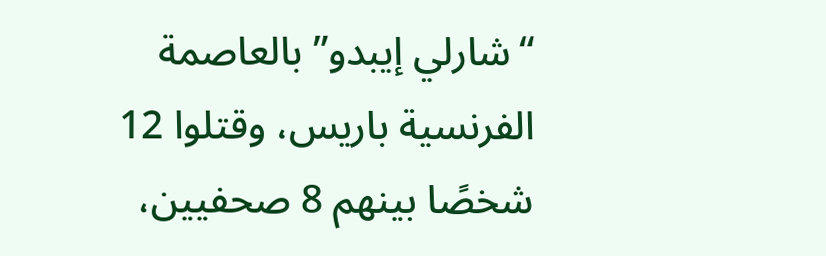“شارلي إيبدو” بالعاصمة الفرنسية باريس، وقتلوا 12 شخصًا بينهم 8 صحفيين،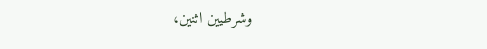وشرطيين اثنين،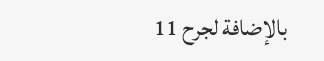بالإضافة لجرح 11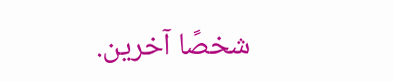شخصًا آخرين.